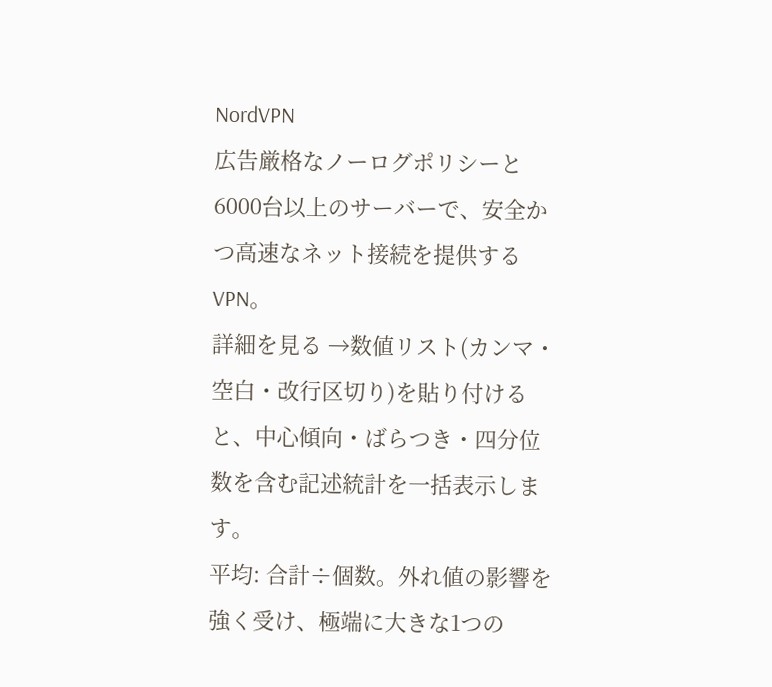NordVPN
広告厳格なノーログポリシーと6000台以上のサーバーで、安全かつ高速なネット接続を提供するVPN。
詳細を見る →数値リスト(カンマ・空白・改行区切り)を貼り付けると、中心傾向・ばらつき・四分位数を含む記述統計を一括表示します。
平均: 合計÷個数。外れ値の影響を強く受け、極端に大きな1つの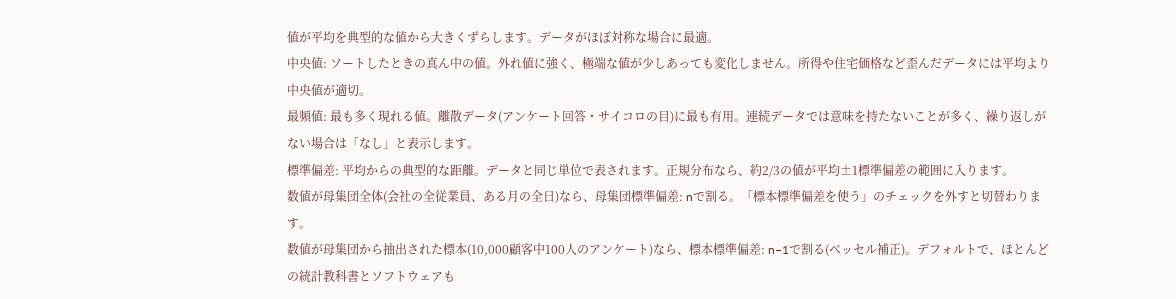値が平均を典型的な値から大きくずらします。データがほぼ対称な場合に最適。
中央値: ソートしたときの真ん中の値。外れ値に強く、極端な値が少しあっても変化しません。所得や住宅価格など歪んだデータには平均より中央値が適切。
最頻値: 最も多く現れる値。離散データ(アンケート回答・サイコロの目)に最も有用。連続データでは意味を持たないことが多く、繰り返しがない場合は「なし」と表示します。
標準偏差: 平均からの典型的な距離。データと同じ単位で表されます。正規分布なら、約2/3の値が平均±1標準偏差の範囲に入ります。
数値が母集団全体(会社の全従業員、ある月の全日)なら、母集団標準偏差: nで割る。「標本標準偏差を使う」のチェックを外すと切替わります。
数値が母集団から抽出された標本(10,000顧客中100人のアンケート)なら、標本標準偏差: n−1で割る(ベッセル補正)。デフォルトで、ほとんどの統計教科書とソフトウェアも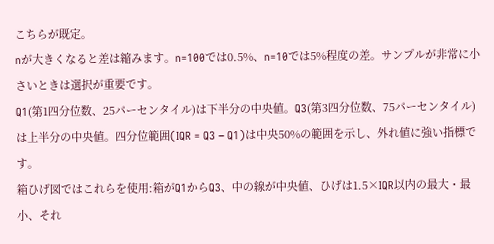こちらが既定。
nが大きくなると差は縮みます。n=100では0.5%、n=10では5%程度の差。サンプルが非常に小さいときは選択が重要です。
Q1(第1四分位数、25パーセンタイル)は下半分の中央値。Q3(第3四分位数、75パーセンタイル)は上半分の中央値。四分位範囲(IQR = Q3 − Q1)は中央50%の範囲を示し、外れ値に強い指標です。
箱ひげ図ではこれらを使用:箱がQ1からQ3、中の線が中央値、ひげは1.5×IQR以内の最大・最小、それ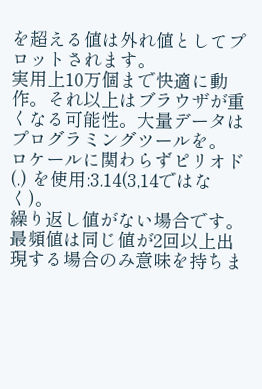を超える値は外れ値としてプロットされます。
実用上10万個まで快適に動作。それ以上はブラウザが重くなる可能性。大量データはプログラミングツールを。
ロケールに関わらずピリオド (.) を使用:3.14(3,14ではなく)。
繰り返し値がない場合です。最頻値は同じ値が2回以上出現する場合のみ意味を持ちま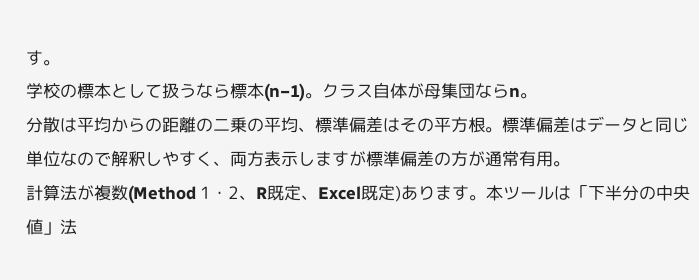す。
学校の標本として扱うなら標本(n−1)。クラス自体が母集団ならn。
分散は平均からの距離の二乗の平均、標準偏差はその平方根。標準偏差はデータと同じ単位なので解釈しやすく、両方表示しますが標準偏差の方が通常有用。
計算法が複数(Method 1・2、R既定、Excel既定)あります。本ツールは「下半分の中央値」法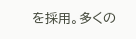を採用。多くの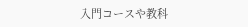入門コースや教科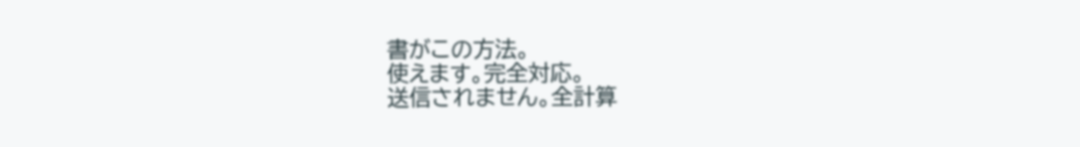書がこの方法。
使えます。完全対応。
送信されません。全計算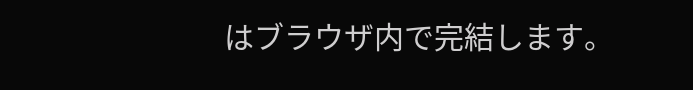はブラウザ内で完結します。